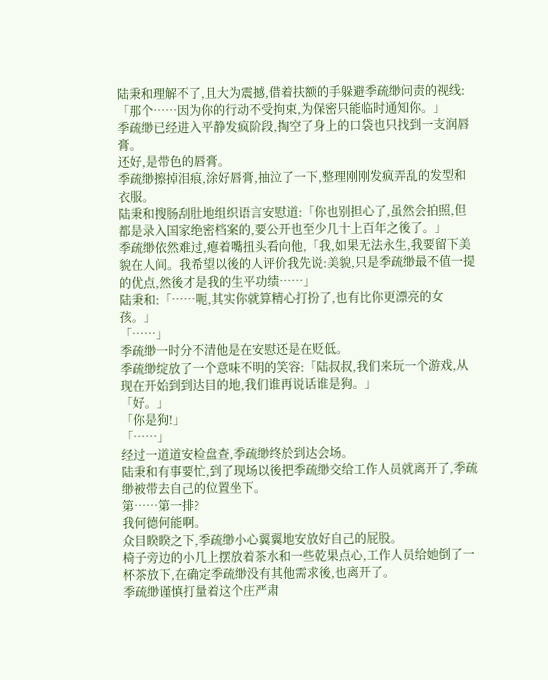陆秉和理解不了,且大为震撼,借着扶额的手躲避季疏缈问责的视线:「那个……因为你的行动不受拘束,为保密只能临时通知你。」
季疏缈已经进入平静发疯阶段,掏空了身上的口袋也只找到一支润唇膏。
还好,是带色的唇膏。
季疏缈擦掉泪痕,涂好唇膏,抽泣了一下,整理刚刚发疯弄乱的发型和衣服。
陆秉和搜肠刮肚地组织语言安慰道:「你也别担心了,虽然会拍照,但都是录入国家绝密档案的,要公开也至少几十上百年之後了。」
季疏缈依然难过,瘪着嘴扭头看向他,「我,如果无法永生,我要留下美貌在人间。我希望以後的人评价我先说:美貌,只是季疏缈最不值一提的优点,然後才是我的生平功绩……」
陆秉和:「……呃,其实你就算精心打扮了,也有比你更漂亮的女孩。」
「……」
季疏缈一时分不清他是在安慰还是在贬低。
季疏缈绽放了一个意味不明的笑容:「陆叔叔,我们来玩一个游戏,从现在开始到到达目的地,我们谁再说话谁是狗。」
「好。」
「你是狗!」
「……」
经过一道道安检盘查,季疏缈终於到达会场。
陆秉和有事要忙,到了现场以後把季疏缈交给工作人员就离开了,季疏缈被带去自己的位置坐下。
第……第一排?
我何德何能啊。
众目睽睽之下,季疏缈小心翼翼地安放好自己的屁股。
椅子旁边的小几上摆放着茶水和一些乾果点心,工作人员给她倒了一杯茶放下,在确定季疏缈没有其他需求後,也离开了。
季疏缈谨慎打量着这个庄严肃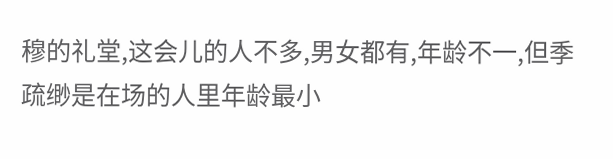穆的礼堂,这会儿的人不多,男女都有,年龄不一,但季疏缈是在场的人里年龄最小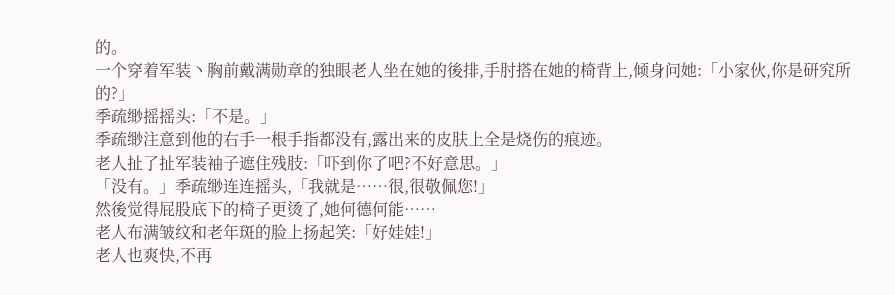的。
一个穿着军装丶胸前戴满勋章的独眼老人坐在她的後排,手肘搭在她的椅背上,倾身问她:「小家伙,你是研究所的?」
季疏缈摇摇头:「不是。」
季疏缈注意到他的右手一根手指都没有,露出来的皮肤上全是烧伤的痕迹。
老人扯了扯军装袖子遮住残肢:「吓到你了吧?不好意思。」
「没有。」季疏缈连连摇头,「我就是……很,很敬佩您!」
然後觉得屁股底下的椅子更烫了,她何德何能……
老人布满皱纹和老年斑的脸上扬起笑:「好娃娃!」
老人也爽快,不再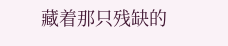藏着那只残缺的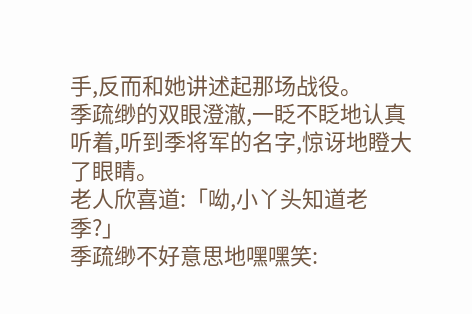手,反而和她讲述起那场战役。
季疏缈的双眼澄澈,一眨不眨地认真听着,听到季将军的名字,惊讶地瞪大了眼睛。
老人欣喜道:「呦,小丫头知道老季?」
季疏缈不好意思地嘿嘿笑: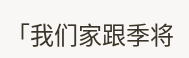「我们家跟季将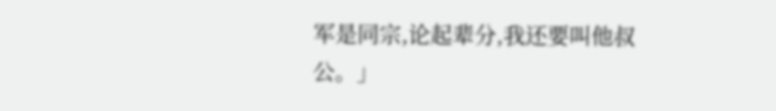军是同宗,论起辈分,我还要叫他叔公。」